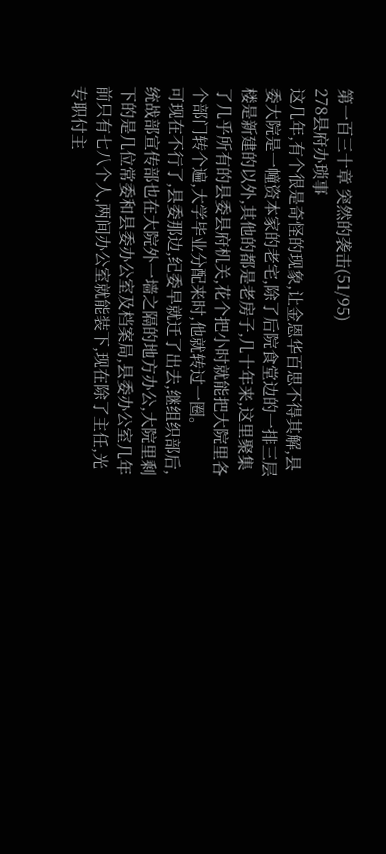第一百三十章 突然的袭击(51/95)
278县府办琐事
这几年,有个很是奇怪的现象,让金恩华百思不得其解,县委大院是一幢资本家的老宅,除了后院食堂边的一排三层楼是新建的以外,其他的都是老房子,几十年来,这里聚集了几乎所有的县委县府机关,花个把小时就能把大院里各个部门转个遍,大学毕业分配来时,他就转过一圈。
可现在不行了,县委那边,纪委早就迁了出去,继组织部后,统战部宣传部也在大院外一墙之隔的地方办公,大院里剩下的是几位常委和县委办公室及档案局,县委办公室几年前只有七八个人,两间办公室就能装下,现在除了主任,光专职付主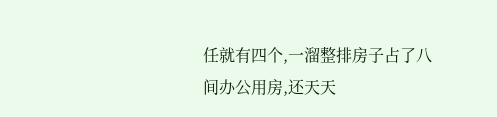任就有四个,一溜整排房子占了八间办公用房,还天天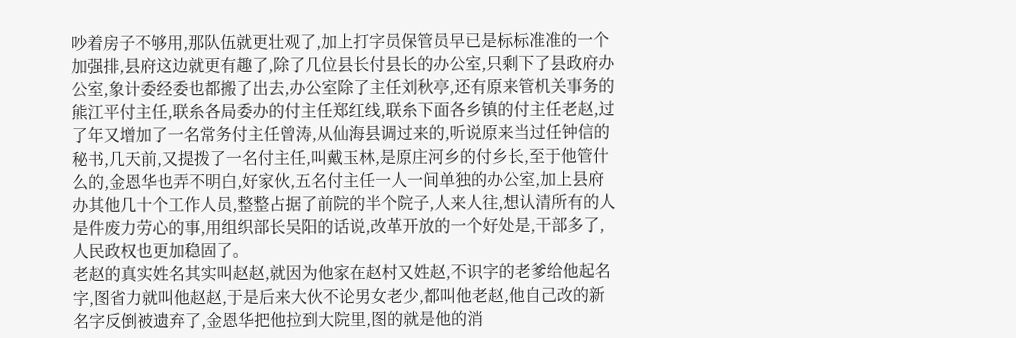吵着房子不够用,那队伍就更壮观了,加上打字员保管员早已是标标准准的一个加强排,县府这边就更有趣了,除了几位县长付县长的办公室,只剩下了县政府办公室,象计委经委也都搬了出去,办公室除了主任刘秋亭,还有原来管机关事务的熊江平付主任,联糸各局委办的付主任郑红线,联糸下面各乡镇的付主任老赵,过了年又增加了一名常务付主任曾涛,从仙海县调过来的,听说原来当过任钟信的秘书,几天前,又提拨了一名付主任,叫戴玉林,是原庄河乡的付乡长,至于他管什么的,金恩华也弄不明白,好家伙,五名付主任一人一间单独的办公室,加上县府办其他几十个工作人员,整整占据了前院的半个院子,人来人往,想认清所有的人是件废力劳心的事,用组织部长吴阳的话说,改革开放的一个好处是,干部多了,人民政权也更加稳固了。
老赵的真实姓名其实叫赵赵,就因为他家在赵村又姓赵,不识字的老爹给他起名字,图省力就叫他赵赵,于是后来大伙不论男女老少,都叫他老赵,他自己改的新名字反倒被遗弃了,金恩华把他拉到大院里,图的就是他的消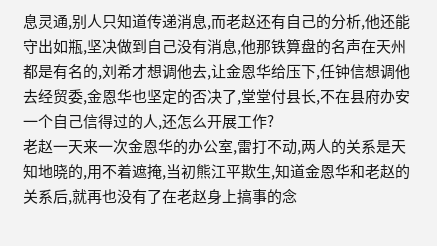息灵通,别人只知道传递消息,而老赵还有自己的分析,他还能守出如瓶,坚决做到自己没有消息,他那铁算盘的名声在天州都是有名的,刘希才想调他去,让金恩华给压下,任钟信想调他去经贸委,金恩华也坚定的否决了,堂堂付县长,不在县府办安一个自己信得过的人,还怎么开展工作?
老赵一天来一次金恩华的办公室,雷打不动,两人的关系是天知地晓的,用不着遮掩,当初熊江平欺生,知道金恩华和老赵的关系后,就再也没有了在老赵身上搞事的念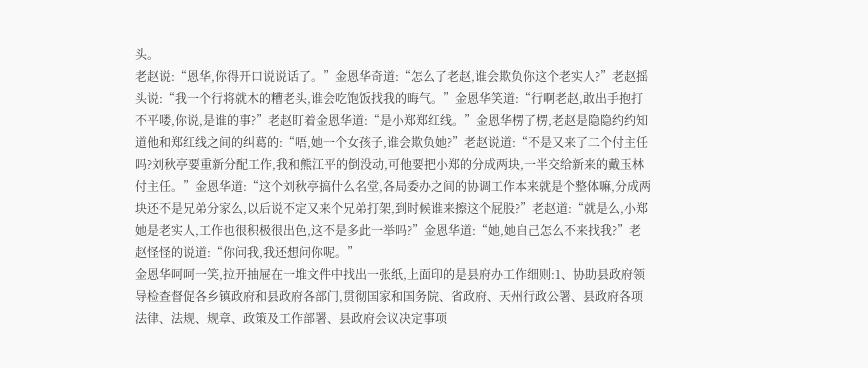头。
老赵说:“恩华,你得开口说说话了。”金恩华奇道:“怎么了老赵,谁会欺负你这个老实人?”老赵摇头说:“我一个行将就木的糟老头,谁会吃饱饭找我的晦气。”金恩华笑道:“行啊老赵,敢出手抱打不平喽,你说,是谁的事?”老赵盯着金恩华道:“是小郑郑红线。”金恩华楞了楞,老赵是隐隐约约知道他和郑红线之间的纠葛的:“唔,她一个女孩子,谁会欺负她?”老赵说道:“不是又来了二个付主任吗?刘秋亭要重新分配工作,我和熊江平的倒没动,可他要把小郑的分成两块,一半交给新来的戴玉林付主任。”金恩华道:“这个刘秋亭搞什么名堂,各局委办之间的协调工作本来就是个整体嘛,分成两块还不是兄弟分家么,以后说不定又来个兄弟打架,到时候谁来擦这个屁股?”老赵道:“就是么,小郑她是老实人,工作也很积极很出色,这不是多此一举吗?”金恩华道:“她,她自己怎么不来找我?”老赵怪怪的说道:“你问我,我还想问你呢。”
金恩华呵呵一笑,拉开抽屉在一堆文件中找出一张纸,上面印的是县府办工作细则:1、协助县政府领导检查督促各乡镇政府和县政府各部门,贯彻国家和国务院、省政府、天州行政公署、县政府各项法律、法规、规章、政策及工作部署、县政府会议决定事项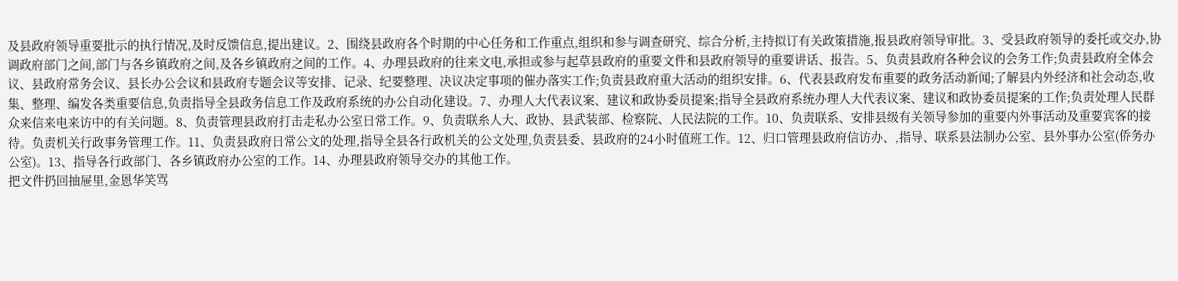及县政府领导重要批示的执行情况,及时反馈信息,提出建议。2、围绕县政府各个时期的中心任务和工作重点,组织和参与调查研究、综合分析,主持拟订有关政策措施,报县政府领导审批。3、受县政府领导的委托或交办,协调政府部门之间,部门与各乡镇政府之间,及各乡镇政府之间的工作。4、办理县政府的往来文电,承担或参与起草县政府的重要文件和县政府领导的重要讲话、报告。5、负责县政府各种会议的会务工作;负责县政府全体会议、县政府常务会议、县长办公会议和县政府专题会议等安排、记录、纪要整理、决议决定事项的催办落实工作;负责县政府重大活动的组织安排。6、代表县政府发布重要的政务活动新闻;了解县内外经济和社会动态,收集、整理、编发各类重要信息,负责指导全县政务信息工作及政府系统的办公自动化建设。7、办理人大代表议案、建议和政协委员提案;指导全县政府系统办理人大代表议案、建议和政协委员提案的工作;负责处理人民群众来信来电来访中的有关问题。8、负责管理县政府打击走私办公室日常工作。9、负责联糸人大、政协、县武装部、检察院、人民法院的工作。10、负责联系、安排县级有关领导参加的重要内外事活动及重要宾客的接待。负责机关行政事务管理工作。11、负责县政府日常公文的处理,指导全县各行政机关的公文处理,负责县委、县政府的24小时值班工作。12、归口管理县政府信访办、,指导、联系县法制办公室、县外事办公室(侨务办公室)。13、指导各行政部门、各乡镇政府办公室的工作。14、办理县政府领导交办的其他工作。
把文件扔回抽屉里,金恩华笑骂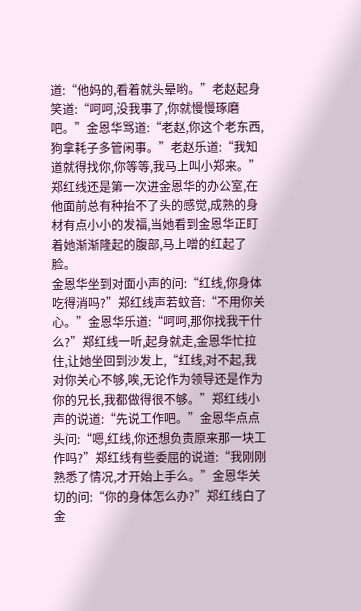道:“他妈的,看着就头晕哟。”老赵起身笑道:“呵呵,没我事了,你就慢慢琢磨吧。”金恩华骂道:“老赵,你这个老东西,狗拿耗子多管闲事。”老赵乐道:“我知道就得找你,你等等,我马上叫小郑来。”
郑红线还是第一次进金恩华的办公室,在他面前总有种抬不了头的感觉,成熟的身材有点小小的发福,当她看到金恩华正盯着她渐渐隆起的腹部,马上噌的红起了脸。
金恩华坐到对面小声的问:“红线,你身体吃得消吗?”郑红线声若蚊音:“不用你关心。”金恩华乐道:“呵呵,那你找我干什么?”郑红线一听,起身就走,金恩华忙拉住,让她坐回到沙发上,“红线,对不起,我对你关心不够,唉,无论作为领导还是作为你的兄长,我都做得很不够。”郑红线小声的说道:“先说工作吧。”金恩华点点头问:“嗯,红线,你还想负责原来那一块工作吗?”郑红线有些委屈的说道:“我刚刚熟悉了情况,才开始上手么。”金恩华关切的问:“你的身体怎么办?”郑红线白了金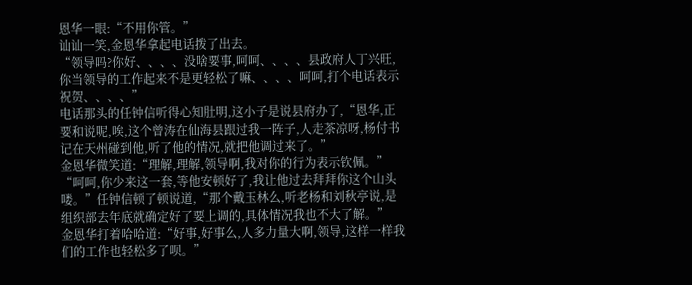恩华一眼:“不用你管。”
讪讪一笑,金恩华拿起电话拨了出去。
“领导吗?你好、、、、没啥要事,呵呵、、、、县政府人丁兴旺,你当领导的工作起来不是更轻松了嘛、、、、呵呵,打个电话表示祝贺、、、、”
电话那头的任钟信听得心知肚明,这小子是说县府办了,“恩华,正要和说呢,唉,这个曾涛在仙海县跟过我一阵子,人走茶凉呀,杨付书记在天州碰到他,听了他的情况,就把他调过来了。”
金恩华微笑道:“理解,理解,领导啊,我对你的行为表示钦佩。”
“呵呵,你少来这一套,等他安顿好了,我让他过去拜拜你这个山头喽。”任钟信顿了顿说道,“那个戴玉林么,听老杨和刘秋亭说,是组织部去年底就确定好了要上调的,具体情况我也不大了解。”
金恩华打着哈哈道:“好事,好事么,人多力量大啊,领导,这样一样我们的工作也轻松多了呗。”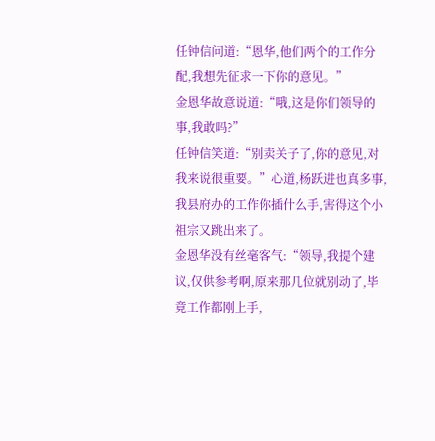任钟信问道:“恩华,他们两个的工作分配,我想先征求一下你的意见。”
金恩华故意说道:“哦,这是你们领导的事,我敢吗?”
任钟信笑道:“别卖关子了,你的意见,对我来说很重要。”心道,杨跃进也真多事,我县府办的工作你插什么手,害得这个小祖宗又跳出来了。
金恩华没有丝毫客气:“领导,我提个建议,仅供参考啊,原来那几位就别动了,毕竟工作都刚上手,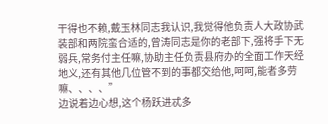干得也不赖,戴玉林同志我认识,我觉得他负责人大政协武装部和两院蛮合适的,曾涛同志是你的老部下,强将手下无弱兵,常务付主任嘛,协助主任负责县府办的全面工作天经地义,还有其他几位管不到的事都交给他,呵呵,能者多劳嘛、、、、”
边说着边心想,这个杨跃进忒多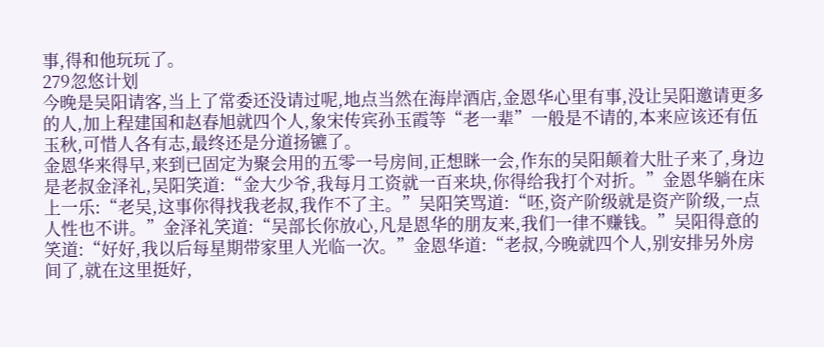事,得和他玩玩了。
279忽悠计划
今晚是吴阳请客,当上了常委还没请过呢,地点当然在海岸酒店,金恩华心里有事,没让吴阳邀请更多的人,加上程建国和赵春旭就四个人,象宋传宾孙玉霞等“老一辈”一般是不请的,本来应该还有伍玉秋,可惜人各有志,最终还是分道扬镳了。
金恩华来得早,来到已固定为聚会用的五零一号房间,正想眯一会,作东的吴阳颠着大肚子来了,身边是老叔金泽礼,吴阳笑道:“金大少爷,我每月工资就一百来块,你得给我打个对折。”金恩华躺在床上一乐:“老吴,这事你得找我老叔,我作不了主。”吴阳笑骂道:“呸,资产阶级就是资产阶级,一点人性也不讲。”金泽礼笑道:“吴部长你放心,凡是恩华的朋友来,我们一律不赚钱。”吴阳得意的笑道:“好好,我以后每星期带家里人光临一次。”金恩华道:“老叔,今晚就四个人,别安排另外房间了,就在这里挺好,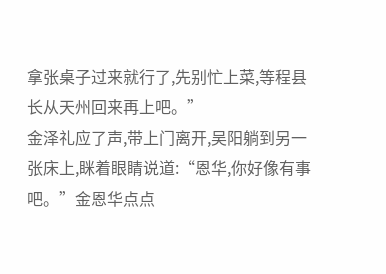拿张桌子过来就行了,先别忙上菜,等程县长从天州回来再上吧。”
金泽礼应了声,带上门离开,吴阳躺到另一张床上,眯着眼睛说道:“恩华,你好像有事吧。”金恩华点点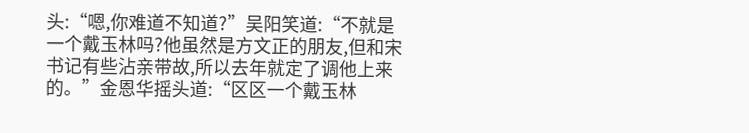头:“嗯,你难道不知道?”吴阳笑道:“不就是一个戴玉林吗?他虽然是方文正的朋友,但和宋书记有些沾亲带故,所以去年就定了调他上来的。”金恩华摇头道:“区区一个戴玉林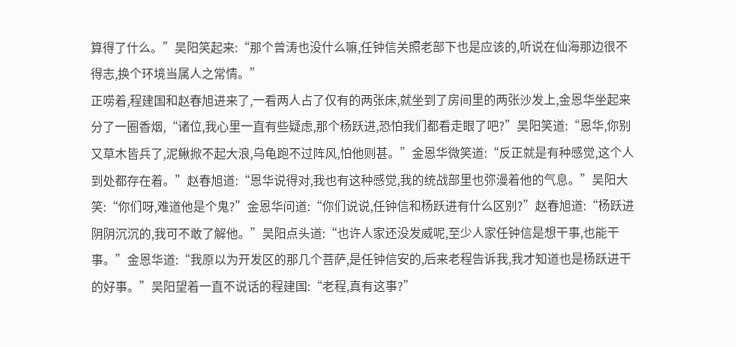算得了什么。”吴阳笑起来:“那个曾涛也没什么嘛,任钟信关照老部下也是应该的,听说在仙海那边很不得志,换个环境当属人之常情。”
正唠着,程建国和赵春旭进来了,一看两人占了仅有的两张床,就坐到了房间里的两张沙发上,金恩华坐起来分了一圈香烟,“诸位,我心里一直有些疑虑,那个杨跃进,恐怕我们都看走眼了吧?”吴阳笑道:“恩华,你别又草木皆兵了,泥鳅掀不起大浪,乌龟跑不过阵风,怕他则甚。”金恩华微笑道:“反正就是有种感觉,这个人到处都存在着。”赵春旭道:“恩华说得对,我也有这种感觉,我的统战部里也弥漫着他的气息。”吴阳大笑:“你们呀,难道他是个鬼?”金恩华问道:“你们说说,任钟信和杨跃进有什么区别?”赵春旭道:“杨跃进阴阴沉沉的,我可不敢了解他。”吴阳点头道:“也许人家还没发威呢,至少人家任钟信是想干事,也能干事。”金恩华道:“我原以为开发区的那几个菩萨,是任钟信安的,后来老程告诉我,我才知道也是杨跃进干的好事。”吴阳望着一直不说话的程建国:“老程,真有这事?”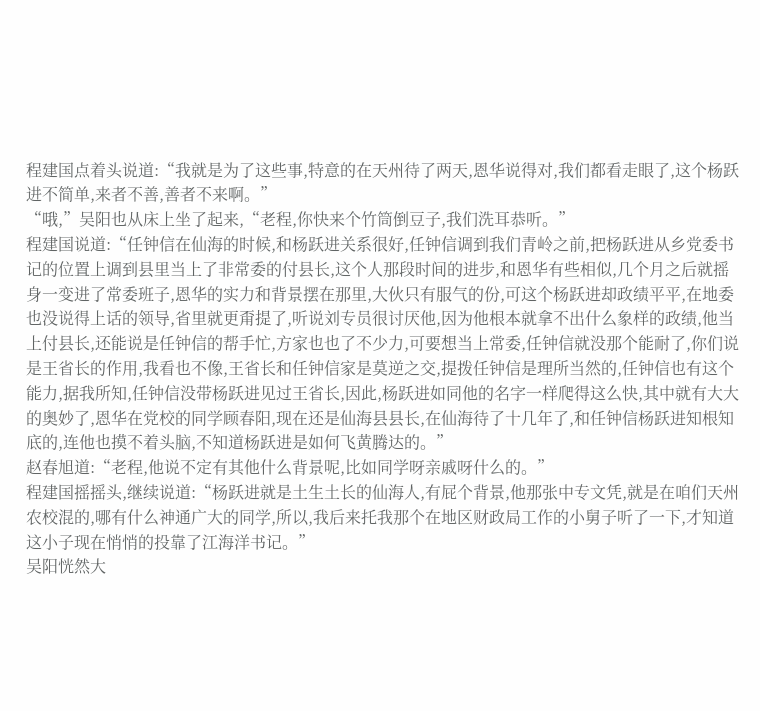程建国点着头说道:“我就是为了这些事,特意的在天州待了两天,恩华说得对,我们都看走眼了,这个杨跃进不简单,来者不善,善者不来啊。”
“哦,”吴阳也从床上坐了起来,“老程,你快来个竹筒倒豆子,我们洗耳恭听。”
程建国说道:“任钟信在仙海的时候,和杨跃进关系很好,任钟信调到我们青岭之前,把杨跃进从乡党委书记的位置上调到县里当上了非常委的付县长,这个人那段时间的进步,和恩华有些相似,几个月之后就摇身一变进了常委班子,恩华的实力和背景摆在那里,大伙只有服气的份,可这个杨跃进却政绩平平,在地委也没说得上话的领导,省里就更甭提了,听说刘专员很讨厌他,因为他根本就拿不出什么象样的政绩,他当上付县长,还能说是任钟信的帮手忙,方家也也了不少力,可要想当上常委,任钟信就没那个能耐了,你们说是王省长的作用,我看也不像,王省长和任钟信家是莫逆之交,提拨任钟信是理所当然的,任钟信也有这个能力,据我所知,任钟信没带杨跃进见过王省长,因此,杨跃进如同他的名字一样爬得这么快,其中就有大大的奥妙了,恩华在党校的同学顾春阳,现在还是仙海县县长,在仙海待了十几年了,和任钟信杨跃进知根知底的,连他也摸不着头脑,不知道杨跃进是如何飞黄腾达的。”
赵春旭道:“老程,他说不定有其他什么背景呢,比如同学呀亲戚呀什么的。”
程建国摇摇头,继续说道:“杨跃进就是土生土长的仙海人,有屁个背景,他那张中专文凭,就是在咱们天州农校混的,哪有什么神通广大的同学,所以,我后来托我那个在地区财政局工作的小舅子听了一下,才知道这小子现在悄悄的投靠了江海洋书记。”
吴阳恍然大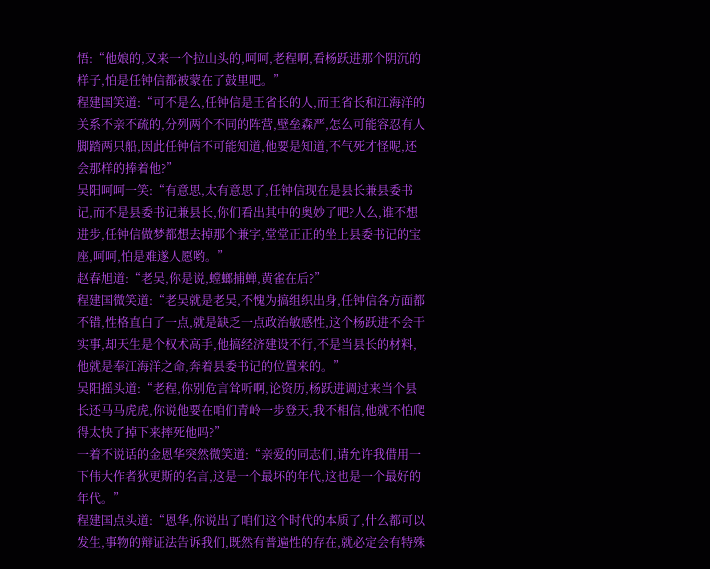悟:“他娘的,又来一个拉山头的,呵呵,老程啊,看杨跃进那个阴沉的样子,怕是任钟信都被蒙在了鼓里吧。”
程建国笑道:“可不是么,任钟信是王省长的人,而王省长和江海洋的关系不亲不疏的,分列两个不同的阵营,壁垒森严,怎么可能容忍有人脚踏两只船,因此任钟信不可能知道,他要是知道,不气死才怪呢,还会那样的捧着他?”
吴阳呵呵一笑:“有意思,太有意思了,任钟信现在是县长兼县委书记,而不是县委书记兼县长,你们看出其中的奥妙了吧?人么,谁不想进步,任钟信做梦都想去掉那个兼字,堂堂正正的坐上县委书记的宝座,呵呵,怕是难遂人愿哟。”
赵春旭道:“老吴,你是说,螳螂捕蝉,黄雀在后?”
程建国微笑道:“老吴就是老吴,不愧为搞组织出身,任钟信各方面都不错,性格直白了一点,就是缺乏一点政治敏感性,这个杨跃进不会干实事,却天生是个权术高手,他搞经济建设不行,不是当县长的材料,他就是奉江海洋之命,奔着县委书记的位置来的。”
吴阳摇头道:“老程,你别危言耸听啊,论资历,杨跃进调过来当个县长还马马虎虎,你说他要在咱们青岭一步登天,我不相信,他就不怕爬得太快了掉下来摔死他吗?”
一着不说话的金恩华突然微笑道:“亲爱的同志们,请允许我借用一下伟大作者狄更斯的名言,这是一个最坏的年代,这也是一个最好的年代。”
程建国点头道:“恩华,你说出了咱们这个时代的本质了,什么都可以发生,事物的辩证法告诉我们,既然有普遍性的存在,就必定会有特殊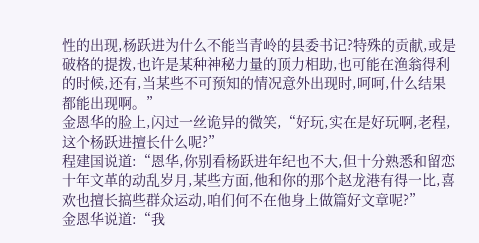性的出现,杨跃进为什么不能当青岭的县委书记?特殊的贡献,或是破格的提拨,也许是某种神秘力量的顶力相助,也可能在渔翁得利的时候,还有,当某些不可预知的情况意外出现时,呵呵,什么结果都能出现啊。”
金恩华的脸上,闪过一丝诡异的微笑,“好玩,实在是好玩啊,老程,这个杨跃进擅长什么呢?”
程建国说道:“恩华,你别看杨跃进年纪也不大,但十分熟悉和留恋十年文革的动乱岁月,某些方面,他和你的那个赵龙港有得一比,喜欢也擅长搞些群众运动,咱们何不在他身上做篇好文章呢?”
金恩华说道:“我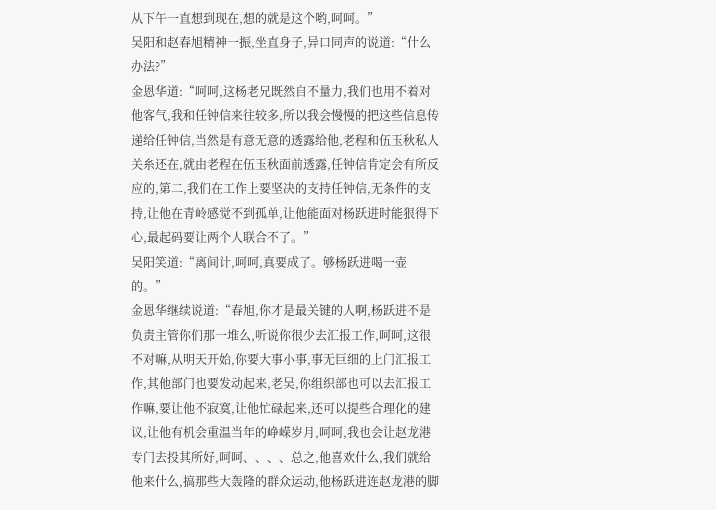从下午一直想到现在,想的就是这个哟,呵呵。”
吴阳和赵春旭精神一振,坐直身子,异口同声的说道:“什么办法?”
金恩华道:“呵呵,这杨老兄既然自不量力,我们也用不着对他客气,我和任钟信来往较多,所以我会慢慢的把这些信息传递给任钟信,当然是有意无意的透露给他,老程和伍玉秋私人关糸还在,就由老程在伍玉秋面前透露,任钟信肯定会有所反应的,第二,我们在工作上要坚决的支持任钟信,无条件的支持,让他在青岭感觉不到孤单,让他能面对杨跃进时能狠得下心,最起码要让两个人联合不了。”
吴阳笑道:“离间计,呵呵,真要成了。够杨跃进喝一壶的。”
金恩华继续说道:“春旭,你才是最关键的人啊,杨跃进不是负责主管你们那一堆么,听说你很少去汇报工作,呵呵,这很不对嘛,从明天开始,你要大事小事,事无巨细的上门汇报工作,其他部门也要发动起来,老吴,你组织部也可以去汇报工作嘛,要让他不寂寞,让他忙碌起来,还可以提些合理化的建议,让他有机会重温当年的峥嵘岁月,呵呵,我也会让赵龙港专门去投其所好,呵呵、、、、总之,他喜欢什么,我们就给他来什么,搞那些大轰隆的群众运动,他杨跃进连赵龙港的脚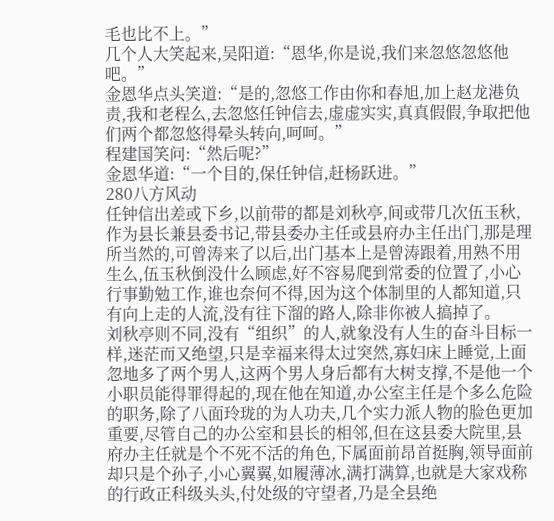毛也比不上。”
几个人大笑起来,吴阳道:“恩华,你是说,我们来忽悠忽悠他吧。”
金恩华点头笑道:“是的,忽悠工作由你和春旭,加上赵龙港负责,我和老程么,去忽悠任钟信去,虚虚实实,真真假假,争取把他们两个都忽悠得晕头转向,呵呵。”
程建国笑问:“然后呢?”
金恩华道:“一个目的,保任钟信,赶杨跃进。”
280八方风动
任钟信出差或下乡,以前带的都是刘秋亭,间或带几次伍玉秋,作为县长兼县委书记,带县委办主任或县府办主任出门,那是理所当然的,可曾涛来了以后,出门基本上是曾涛跟着,用熟不用生么,伍玉秋倒没什么顾虑,好不容易爬到常委的位置了,小心行事勤勉工作,谁也奈何不得,因为这个体制里的人都知道,只有向上走的人流,没有往下溜的路人,除非你被人搞掉了。
刘秋亭则不同,没有“组织”的人,就象没有人生的奋斗目标一样,迷茫而又绝望,只是幸福来得太过突然,寡妇床上睡觉,上面忽地多了两个男人,这两个男人身后都有大树支撑,不是他一个小职员能得罪得起的,现在他在知道,办公室主任是个多么危险的职务,除了八面玲珑的为人功夫,几个实力派人物的脸色更加重要,尽管自己的办公室和县长的相邻,但在这县委大院里,县府办主任就是个不死不活的角色,下属面前昂首挺胸,领导面前却只是个孙子,小心翼翼,如履薄冰,满打满算,也就是大家戏称的行政正科级头头,付处级的守望者,乃是全县绝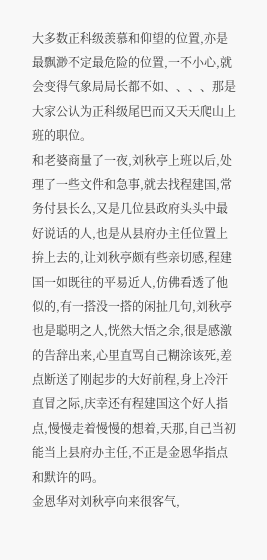大多数正科级羡慕和仰望的位置,亦是最飘渺不定最危险的位置,一不小心,就会变得气象局局长都不如、、、、那是大家公认为正科级尾巴而又天天爬山上班的职位。
和老婆商量了一夜,刘秋亭上班以后,处理了一些文件和急事,就去找程建国,常务付县长么,又是几位县政府头头中最好说话的人,也是从县府办主任位置上拚上去的,让刘秋亭颇有些亲切感,程建国一如既往的平易近人,仿佛看透了他似的,有一搭没一搭的闲扯几句,刘秋亭也是聪明之人,恍然大悟之余,很是感激的告辞出来,心里直骂自己糊涂该死,差点断送了刚起步的大好前程,身上冷汗直冒之际,庆幸还有程建国这个好人指点,慢慢走着慢慢的想着,天那,自己当初能当上县府办主任,不正是金恩华指点和默许的吗。
金恩华对刘秋亭向来很客气,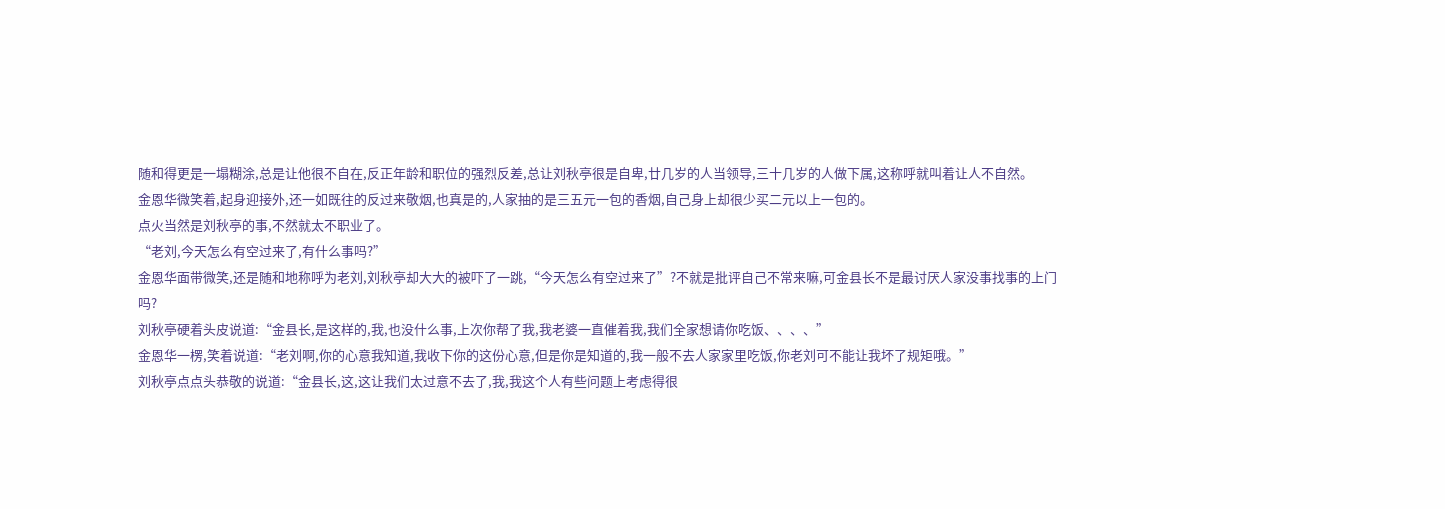随和得更是一塌糊涂,总是让他很不自在,反正年龄和职位的强烈反差,总让刘秋亭很是自卑,廿几岁的人当领导,三十几岁的人做下属,这称呼就叫着让人不自然。
金恩华微笑着,起身迎接外,还一如既往的反过来敬烟,也真是的,人家抽的是三五元一包的香烟,自己身上却很少买二元以上一包的。
点火当然是刘秋亭的事,不然就太不职业了。
“老刘,今天怎么有空过来了,有什么事吗?”
金恩华面带微笑,还是随和地称呼为老刘,刘秋亭却大大的被吓了一跳,“今天怎么有空过来了”?不就是批评自己不常来嘛,可金县长不是最讨厌人家没事找事的上门吗?
刘秋亭硬着头皮说道:“金县长,是这样的,我,也没什么事,上次你帮了我,我老婆一直催着我,我们全家想请你吃饭、、、、”
金恩华一楞,笑着说道:“老刘啊,你的心意我知道,我收下你的这份心意,但是你是知道的,我一般不去人家家里吃饭,你老刘可不能让我坏了规矩哦。”
刘秋亭点点头恭敬的说道:“金县长,这,这让我们太过意不去了,我,我这个人有些问题上考虑得很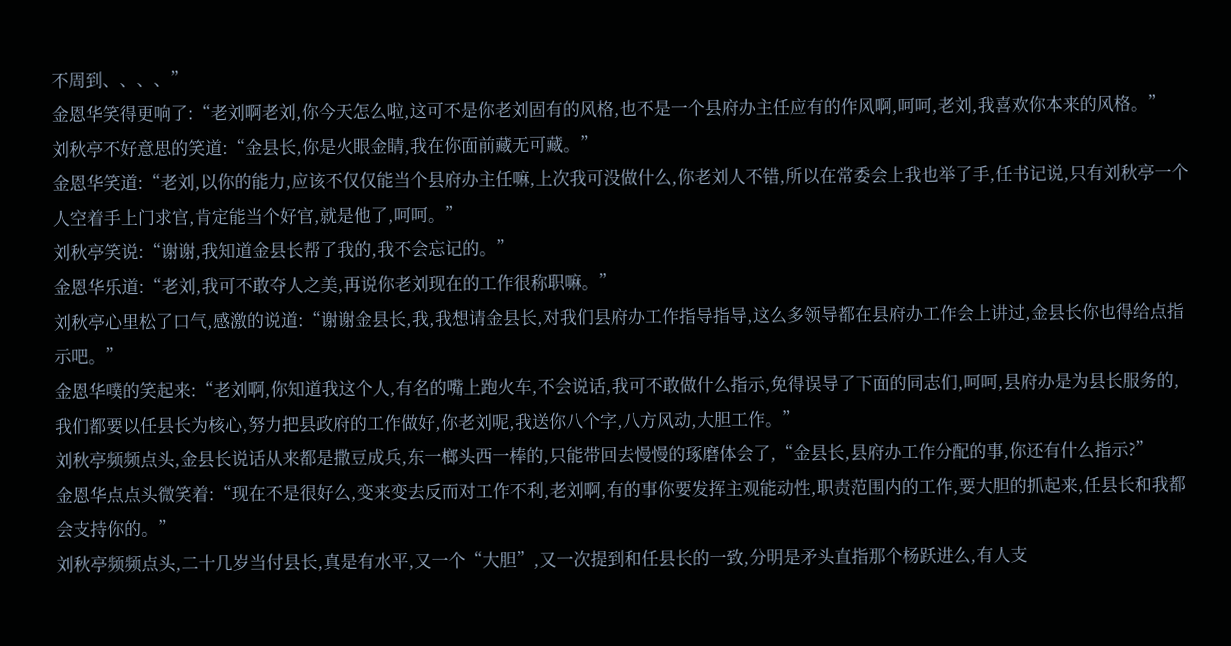不周到、、、、”
金恩华笑得更响了:“老刘啊老刘,你今天怎么啦,这可不是你老刘固有的风格,也不是一个县府办主任应有的作风啊,呵呵,老刘,我喜欢你本来的风格。”
刘秋亭不好意思的笑道:“金县长,你是火眼金睛,我在你面前藏无可藏。”
金恩华笑道:“老刘,以你的能力,应该不仅仅能当个县府办主任嘛,上次我可没做什么,你老刘人不错,所以在常委会上我也举了手,任书记说,只有刘秋亭一个人空着手上门求官,肯定能当个好官,就是他了,呵呵。”
刘秋亭笑说:“谢谢,我知道金县长帮了我的,我不会忘记的。”
金恩华乐道:“老刘,我可不敢夺人之美,再说你老刘现在的工作很称职嘛。”
刘秋亭心里松了口气,感激的说道:“谢谢金县长,我,我想请金县长,对我们县府办工作指导指导,这么多领导都在县府办工作会上讲过,金县长你也得给点指示吧。”
金恩华噗的笑起来:“老刘啊,你知道我这个人,有名的嘴上跑火车,不会说话,我可不敢做什么指示,免得误导了下面的同志们,呵呵,县府办是为县长服务的,我们都要以任县长为核心,努力把县政府的工作做好,你老刘呢,我送你八个字,八方风动,大胆工作。”
刘秋亭频频点头,金县长说话从来都是撒豆成兵,东一榔头西一棒的,只能带回去慢慢的琢磨体会了,“金县长,县府办工作分配的事,你还有什么指示?”
金恩华点点头微笑着:“现在不是很好么,变来变去反而对工作不利,老刘啊,有的事你要发挥主观能动性,职责范围内的工作,要大胆的抓起来,任县长和我都会支持你的。”
刘秋亭频频点头,二十几岁当付县长,真是有水平,又一个“大胆”,又一次提到和任县长的一致,分明是矛头直指那个杨跃进么,有人支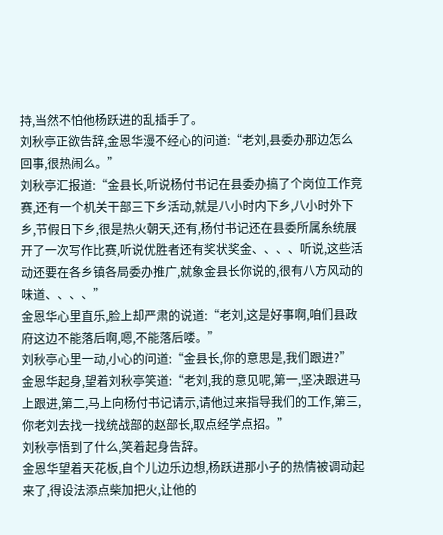持,当然不怕他杨跃进的乱插手了。
刘秋亭正欲告辞,金恩华漫不经心的问道:“老刘,县委办那边怎么回事,很热闹么。”
刘秋亭汇报道:“金县长,听说杨付书记在县委办搞了个岗位工作竞赛,还有一个机关干部三下乡活动,就是八小时内下乡,八小时外下乡,节假日下乡,很是热火朝天,还有,杨付书记还在县委所属糸统展开了一次写作比赛,听说优胜者还有奖状奖金、、、、听说,这些活动还要在各乡镇各局委办推广,就象金县长你说的,很有八方风动的味道、、、、”
金恩华心里直乐,脸上却严肃的说道:“老刘,这是好事啊,咱们县政府这边不能落后啊,嗯,不能落后喽。”
刘秋亭心里一动,小心的问道:“金县长,你的意思是,我们跟进?”
金恩华起身,望着刘秋亭笑道:“老刘,我的意见呢,第一,坚决跟进马上跟进,第二,马上向杨付书记请示,请他过来指导我们的工作,第三,你老刘去找一找统战部的赵部长,取点经学点招。”
刘秋亭悟到了什么,笑着起身告辞。
金恩华望着天花板,自个儿边乐边想,杨跃进那小子的热情被调动起来了,得设法添点柴加把火,让他的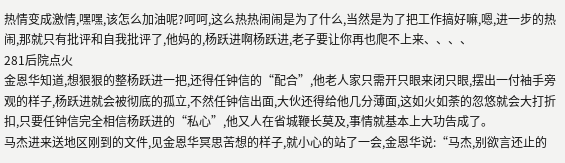热情变成激情,嘿嘿,该怎么加油呢?呵呵,这么热热闹闹是为了什么,当然是为了把工作搞好嘛,嗯,进一步的热闹,那就只有批评和自我批评了,他妈的,杨跃进啊杨跃进,老子要让你再也爬不上来、、、、
281后院点火
金恩华知道,想狠狠的整杨跃进一把,还得任钟信的“配合”,他老人家只需开只眼来闭只眼,摆出一付袖手旁观的样子,杨跃进就会被彻底的孤立,不然任钟信出面,大伙还得给他几分薄面,这如火如荼的忽悠就会大打折扣,只要任钟信完全相信杨跃进的“私心”,他又人在省城鞭长莫及,事情就基本上大功告成了。
马杰进来送地区刚到的文件,见金恩华冥思苦想的样子,就小心的站了一会,金恩华说:“马杰,别欲言还止的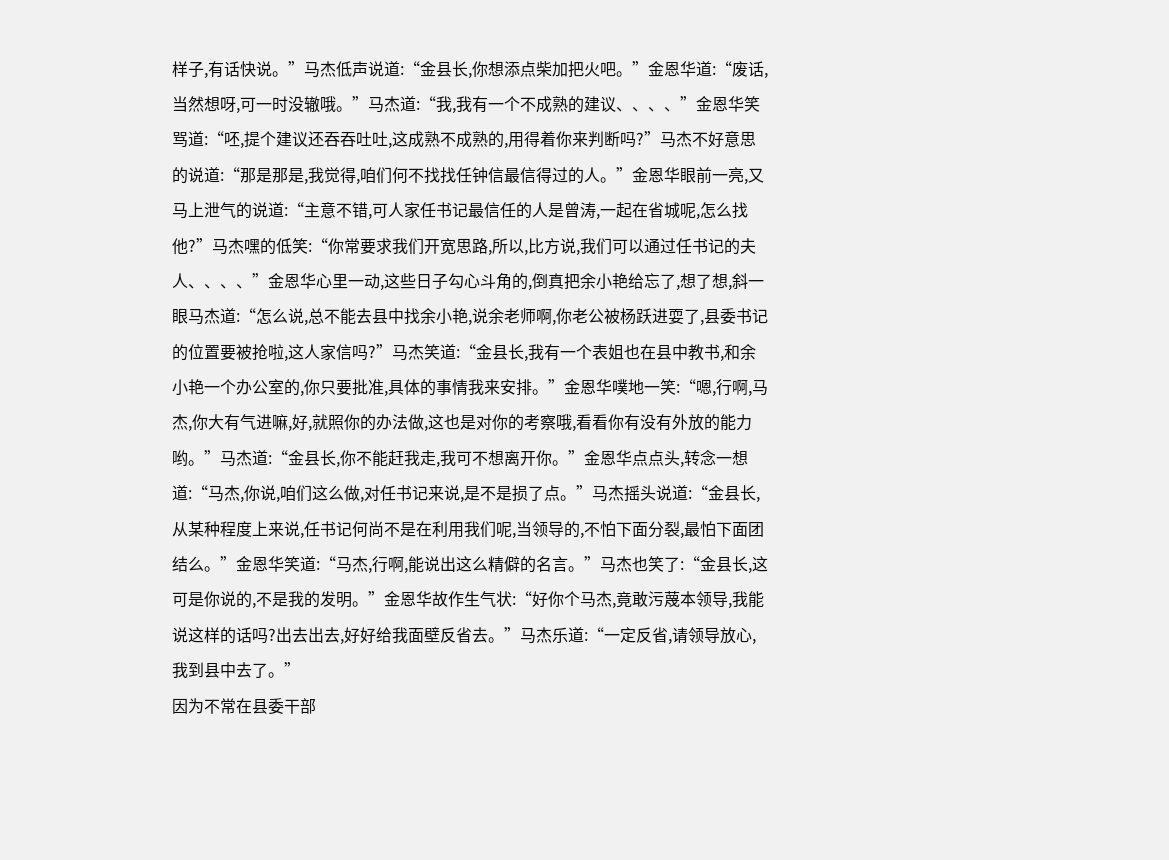样子,有话快说。”马杰低声说道:“金县长,你想添点柴加把火吧。”金恩华道:“废话,当然想呀,可一时没辙哦。”马杰道:“我,我有一个不成熟的建议、、、、”金恩华笑骂道:“呸,提个建议还吞吞吐吐,这成熟不成熟的,用得着你来判断吗?”马杰不好意思的说道:“那是那是,我觉得,咱们何不找找任钟信最信得过的人。”金恩华眼前一亮,又马上泄气的说道:“主意不错,可人家任书记最信任的人是曾涛,一起在省城呢,怎么找他?”马杰嘿的低笑:“你常要求我们开宽思路,所以,比方说,我们可以通过任书记的夫人、、、、”金恩华心里一动,这些日子勾心斗角的,倒真把余小艳给忘了,想了想,斜一眼马杰道:“怎么说,总不能去县中找余小艳,说余老师啊,你老公被杨跃进耍了,县委书记的位置要被抢啦,这人家信吗?”马杰笑道:“金县长,我有一个表姐也在县中教书,和余小艳一个办公室的,你只要批准,具体的事情我来安排。”金恩华噗地一笑:“嗯,行啊,马杰,你大有气进嘛,好,就照你的办法做,这也是对你的考察哦,看看你有没有外放的能力哟。”马杰道:“金县长,你不能赶我走,我可不想离开你。”金恩华点点头,转念一想道:“马杰,你说,咱们这么做,对任书记来说,是不是损了点。”马杰摇头说道:“金县长,从某种程度上来说,任书记何尚不是在利用我们呢,当领导的,不怕下面分裂,最怕下面团结么。”金恩华笑道:“马杰,行啊,能说出这么精僻的名言。”马杰也笑了:“金县长,这可是你说的,不是我的发明。”金恩华故作生气状:“好你个马杰,竟敢污蔑本领导,我能说这样的话吗?出去出去,好好给我面壁反省去。”马杰乐道:“一定反省,请领导放心,我到县中去了。”
因为不常在县委干部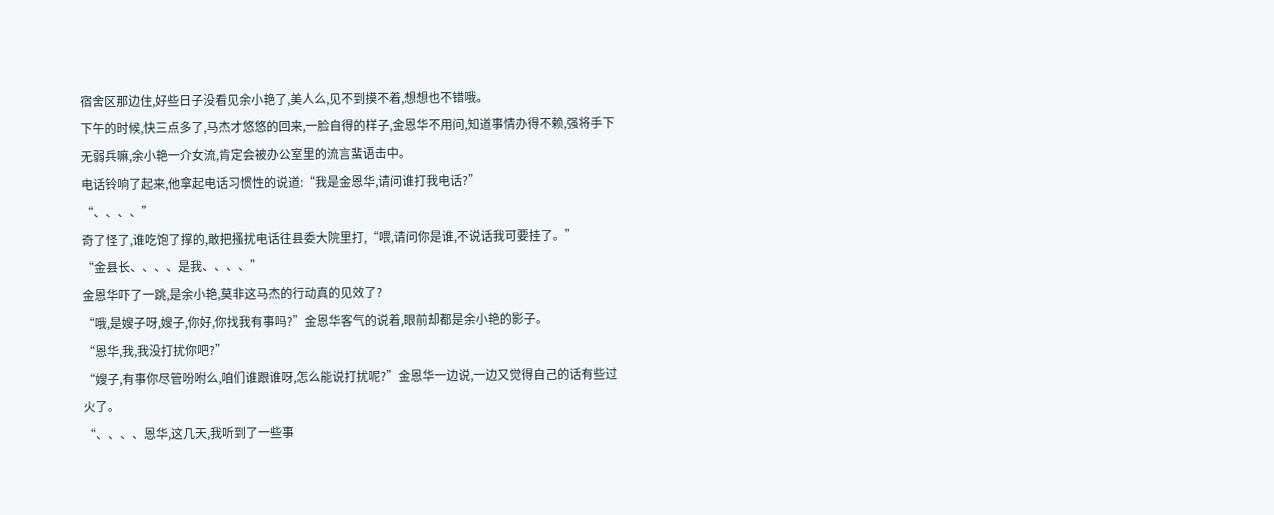宿舍区那边住,好些日子没看见余小艳了,美人么,见不到摸不着,想想也不错哦。
下午的时候,快三点多了,马杰才悠悠的回来,一脸自得的样子,金恩华不用问,知道事情办得不赖,强将手下无弱兵嘛,余小艳一介女流,肯定会被办公室里的流言蜚语击中。
电话铃响了起来,他拿起电话习惯性的说道:“我是金恩华,请问谁打我电话?”
“、、、、”
奇了怪了,谁吃饱了撑的,敢把搔扰电话往县委大院里打,“喂,请问你是谁,不说话我可要挂了。”
“金县长、、、、是我、、、、”
金恩华吓了一跳,是余小艳,莫非这马杰的行动真的见效了?
“哦,是嫂子呀,嫂子,你好,你找我有事吗?”金恩华客气的说着,眼前却都是余小艳的影子。
“恩华,我,我没打扰你吧?”
“嫂子,有事你尽管吩咐么,咱们谁跟谁呀,怎么能说打扰呢?”金恩华一边说,一边又觉得自己的话有些过火了。
“、、、、恩华,这几天,我听到了一些事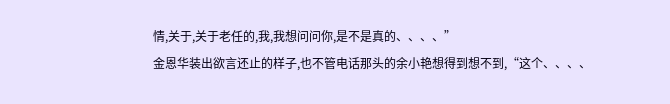情,关于,关于老任的,我,我想问问你,是不是真的、、、、”
金恩华装出欲言还止的样子,也不管电话那头的余小艳想得到想不到,“这个、、、、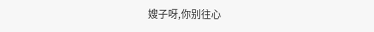嫂子呀,你别往心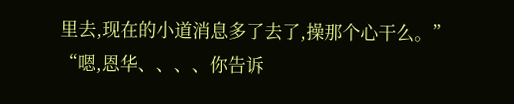里去,现在的小道消息多了去了,操那个心干么。”
“嗯,恩华、、、、你告诉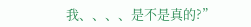我、、、、是不是真的?”